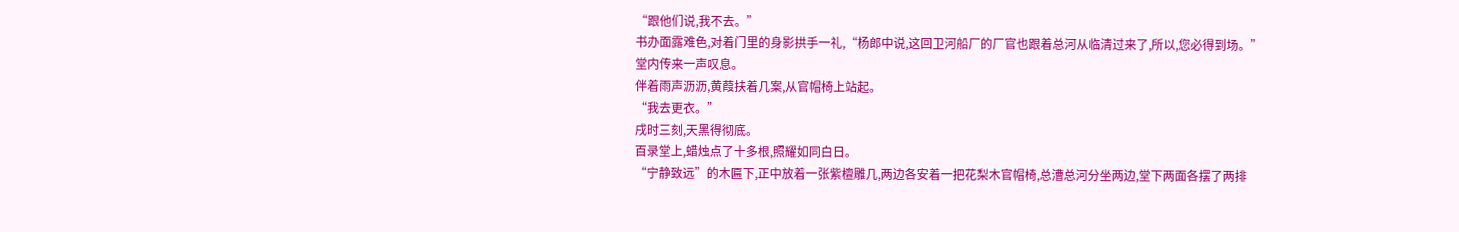“跟他们说,我不去。”
书办面露难色,对着门里的身影拱手一礼,“杨郎中说,这回卫河船厂的厂官也跟着总河从临清过来了,所以,您必得到场。”
堂内传来一声叹息。
伴着雨声沥沥,黄葭扶着几案,从官帽椅上站起。
“我去更衣。”
戌时三刻,天黑得彻底。
百录堂上,蜡烛点了十多根,照耀如同白日。
“宁静致远”的木匾下,正中放着一张紫檀雕几,两边各安着一把花梨木官帽椅,总漕总河分坐两边,堂下两面各摆了两排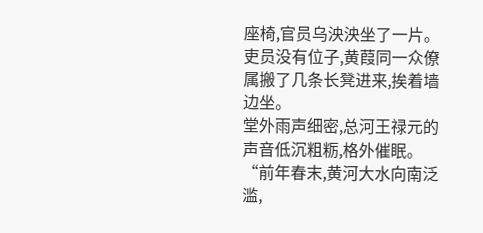座椅,官员乌泱泱坐了一片。
吏员没有位子,黄葭同一众僚属搬了几条长凳进来,挨着墙边坐。
堂外雨声细密,总河王禄元的声音低沉粗粝,格外催眠。
“前年春末,黄河大水向南泛滥,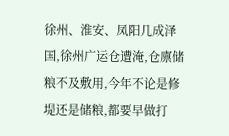徐州、淮安、凤阳几成泽国,徐州广运仓遭淹,仓廪储粮不及敷用,今年不论是修堤还是储粮,都要早做打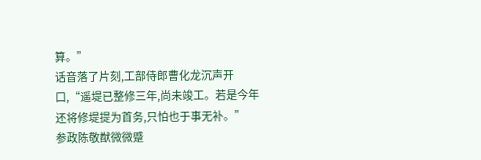算。”
话音落了片刻,工部侍郎曹化龙沉声开口,“遥堤已整修三年,尚未竣工。若是今年还将修堤提为首务,只怕也于事无补。”
参政陈敬猷微微蹙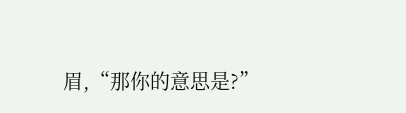眉,“那你的意思是?”